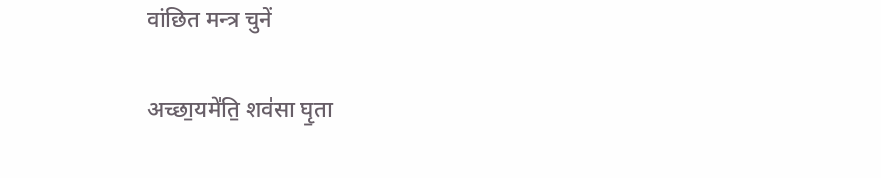वांछित मन्त्र चुनें

अच्छा॒यमे॑ति॒ शव॑सा घृ॒ता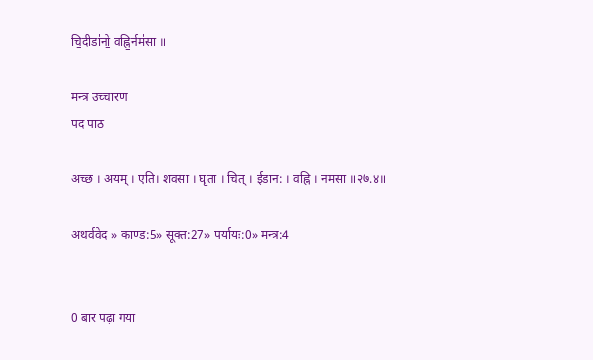चि॒दीडा॑नो॒ वह्नि॒र्नम॑सा ॥

मन्त्र उच्चारण
पद पाठ

अच्छ । अयम् । एति। शवसा । घृता । चित् । ईडान: । वह्नि । नमसा ॥२७.४॥

अथर्ववेद » काण्ड:5» सूक्त:27» पर्यायः:0» मन्त्र:4


0 बार पढ़ा गया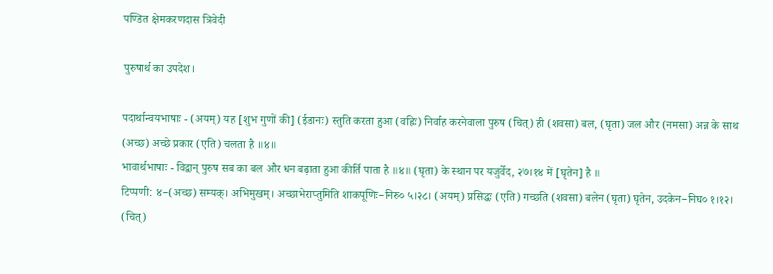पण्डित क्षेमकरणदास त्रिवेदी

पुरुषार्थ का उपदेश।

पदार्थान्वयभाषाः - (अयम्) यह [शुभ गुणों की] (ईडानः) स्तुति करता हुआ (वह्निः) निर्वाह करनेवाला पुरुष (चित्) ही (शवसा) बल, (घृता) जल और (नमसा) अन्न के साथ (अच्छ) अच्छे प्रकार (एति) चलता है ॥४॥
भावार्थभाषाः - विद्वान् पुरुष सब का बल और धन बढ़ाता हुआ कीर्ति पाता है ॥४॥ (घृता) के स्थान पर यजुर्वेद, २७।१४ में [घृतेन] है ॥
टिप्पणी: ४−(अच्छ) सम्यक्। अभिमुखम्। अच्छाभेराप्तुमिति शाकपूणिः−निरु० ५।२८। (अयम्) प्रसिद्धः (एति) गच्छति (शवसा) बलेन (घृता) घृतेन, उदकेन−निघ० १।१२। (चित्)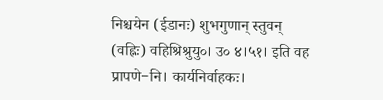निश्चयेन (ईडानः) शुभगुणान् स्तुवन् (वह्निः) वहिश्रिश्रुयु०। उ० ४।५१। इति वह प्रापणे−नि। कार्यनिर्वाहकः।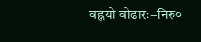वह्नयो वोढारः−निरु०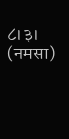८।३। (नमसा)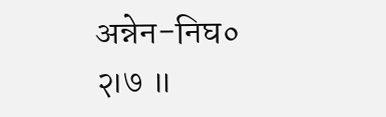अन्नेन−निघ० २।७ ॥